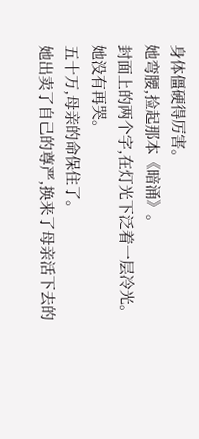身体僵硬得厉害。
她弯腰,捡起那本《暗涌》。
封面上的两个字,在灯光下泛着一层冷光。
她没有再哭。
五十万,母亲的命保住了。
她出卖了自己的尊严,换来了母亲活下去的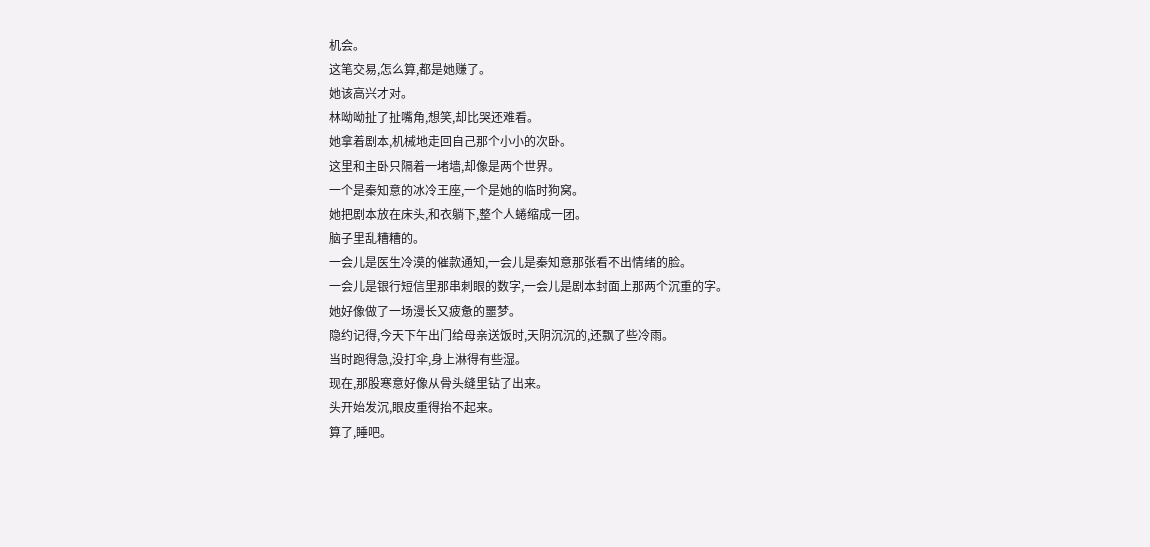机会。
这笔交易,怎么算,都是她赚了。
她该高兴才对。
林呦呦扯了扯嘴角,想笑,却比哭还难看。
她拿着剧本,机械地走回自己那个小小的次卧。
这里和主卧只隔着一堵墙,却像是两个世界。
一个是秦知意的冰冷王座,一个是她的临时狗窝。
她把剧本放在床头,和衣躺下,整个人蜷缩成一团。
脑子里乱糟糟的。
一会儿是医生冷漠的催款通知,一会儿是秦知意那张看不出情绪的脸。
一会儿是银行短信里那串刺眼的数字,一会儿是剧本封面上那两个沉重的字。
她好像做了一场漫长又疲惫的噩梦。
隐约记得,今天下午出门给母亲送饭时,天阴沉沉的,还飘了些冷雨。
当时跑得急,没打伞,身上淋得有些湿。
现在,那股寒意好像从骨头缝里钻了出来。
头开始发沉,眼皮重得抬不起来。
算了,睡吧。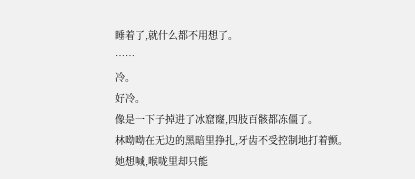睡着了,就什么都不用想了。
……
冷。
好冷。
像是一下子掉进了冰窟窿,四肢百骸都冻僵了。
林呦呦在无边的黑暗里挣扎,牙齿不受控制地打着颤。
她想喊,喉咙里却只能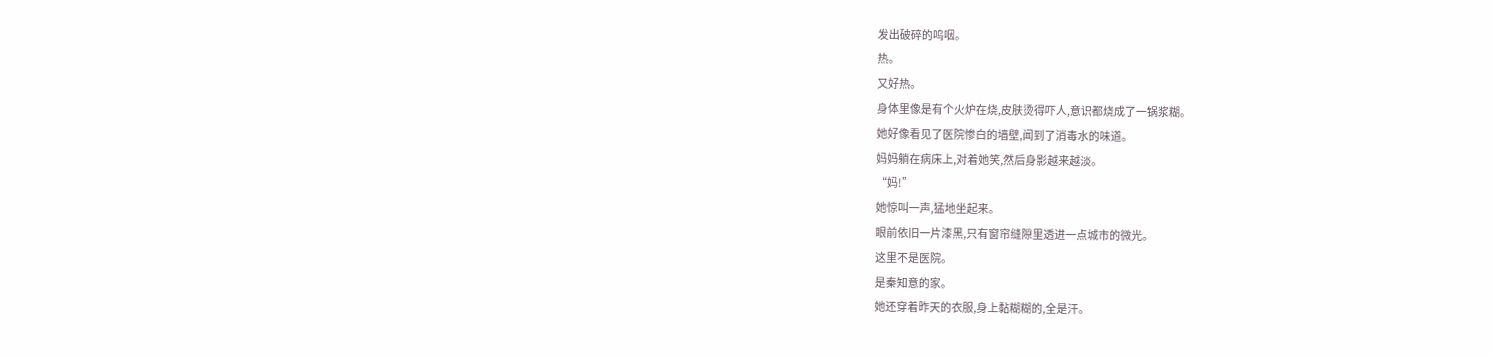发出破碎的呜咽。
热。
又好热。
身体里像是有个火炉在烧,皮肤烫得吓人,意识都烧成了一锅浆糊。
她好像看见了医院惨白的墙壁,闻到了消毒水的味道。
妈妈躺在病床上,对着她笑,然后身影越来越淡。
“妈!”
她惊叫一声,猛地坐起来。
眼前依旧一片漆黑,只有窗帘缝隙里透进一点城市的微光。
这里不是医院。
是秦知意的家。
她还穿着昨天的衣服,身上黏糊糊的,全是汗。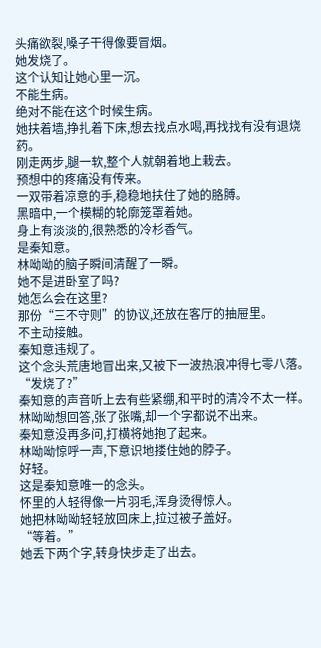头痛欲裂,嗓子干得像要冒烟。
她发烧了。
这个认知让她心里一沉。
不能生病。
绝对不能在这个时候生病。
她扶着墙,挣扎着下床,想去找点水喝,再找找有没有退烧药。
刚走两步,腿一软,整个人就朝着地上栽去。
预想中的疼痛没有传来。
一双带着凉意的手,稳稳地扶住了她的胳膊。
黑暗中,一个模糊的轮廓笼罩着她。
身上有淡淡的,很熟悉的冷杉香气。
是秦知意。
林呦呦的脑子瞬间清醒了一瞬。
她不是进卧室了吗?
她怎么会在这里?
那份“三不守则”的协议,还放在客厅的抽屉里。
不主动接触。
秦知意违规了。
这个念头荒唐地冒出来,又被下一波热浪冲得七零八落。
“发烧了?”
秦知意的声音听上去有些紧绷,和平时的清冷不太一样。
林呦呦想回答,张了张嘴,却一个字都说不出来。
秦知意没再多问,打横将她抱了起来。
林呦呦惊呼一声,下意识地搂住她的脖子。
好轻。
这是秦知意唯一的念头。
怀里的人轻得像一片羽毛,浑身烫得惊人。
她把林呦呦轻轻放回床上,拉过被子盖好。
“等着。”
她丢下两个字,转身快步走了出去。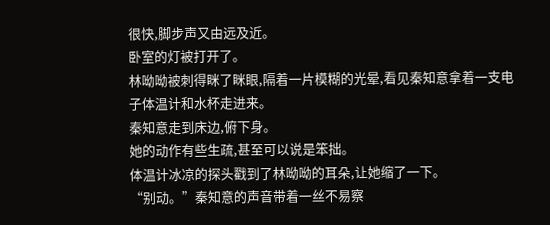很快,脚步声又由远及近。
卧室的灯被打开了。
林呦呦被刺得眯了眯眼,隔着一片模糊的光晕,看见秦知意拿着一支电子体温计和水杯走进来。
秦知意走到床边,俯下身。
她的动作有些生疏,甚至可以说是笨拙。
体温计冰凉的探头戳到了林呦呦的耳朵,让她缩了一下。
“别动。”秦知意的声音带着一丝不易察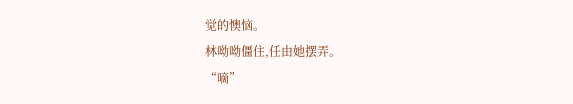觉的懊恼。
林呦呦僵住,任由她摆弄。
“嘀”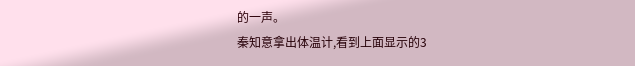的一声。
秦知意拿出体温计,看到上面显示的3